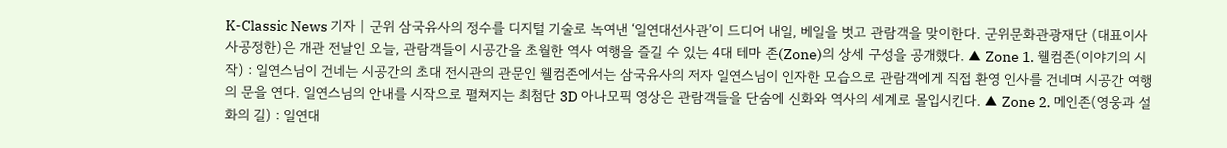K-Classic News 기자 | 군위 삼국유사의 정수를 디지털 기술로 녹여낸 ‘일연대선사관’이 드디어 내일, 베일을 벗고 관람객을 맞이한다. 군위문화관광재단 (대표이사 사공정한)은 개관 전날인 오늘, 관람객들이 시공간을 초월한 역사 여행을 즐길 수 있는 4대 테마 존(Zone)의 상세 구성을 공개했다. ▲ Zone 1. 웰컴존(이야기의 시작) : 일연스님이 건네는 시공간의 초대 전시관의 관문인 웰컴존에서는 삼국유사의 저자 일연스님이 인자한 모습으로 관람객에게 직접 환영 인사를 건네며 시공간 여행의 문을 연다. 일연스님의 안내를 시작으로 펼쳐지는 최첨단 3D 아나모픽 영상은 관람객들을 단숨에 신화와 역사의 세계로 몰입시킨다. ▲ Zone 2. 메인존(영웅과 설화의 길) : 일연대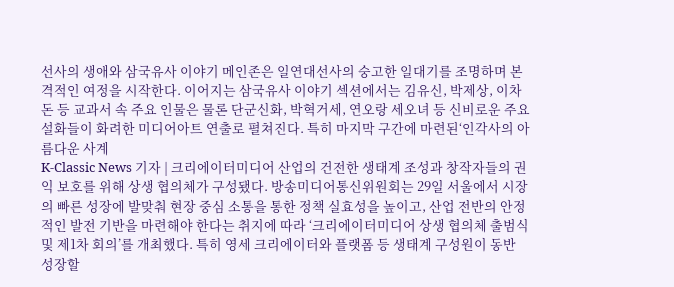선사의 생애와 삼국유사 이야기 메인존은 일연대선사의 숭고한 일대기를 조명하며 본격적인 여정을 시작한다. 이어지는 삼국유사 이야기 섹션에서는 김유신, 박제상, 이차돈 등 교과서 속 주요 인물은 물론 단군신화, 박혁거세, 연오랑 세오녀 등 신비로운 주요 설화들이 화려한 미디어아트 연출로 펼쳐진다. 특히 마지막 구간에 마련된‘인각사의 아름다운 사계
K-Classic News 기자 | 크리에이터미디어 산업의 건전한 생태계 조성과 창작자들의 권익 보호를 위해 상생 협의체가 구성됐다. 방송미디어통신위원회는 29일 서울에서 시장의 빠른 성장에 발맞춰 현장 중심 소통을 통한 정책 실효성을 높이고, 산업 전반의 안정적인 발전 기반을 마련해야 한다는 취지에 따라 ‘크리에이터미디어 상생 협의체 출범식 및 제1차 회의’를 개최했다. 특히 영세 크리에이터와 플랫폼 등 생태계 구성원이 동반 성장할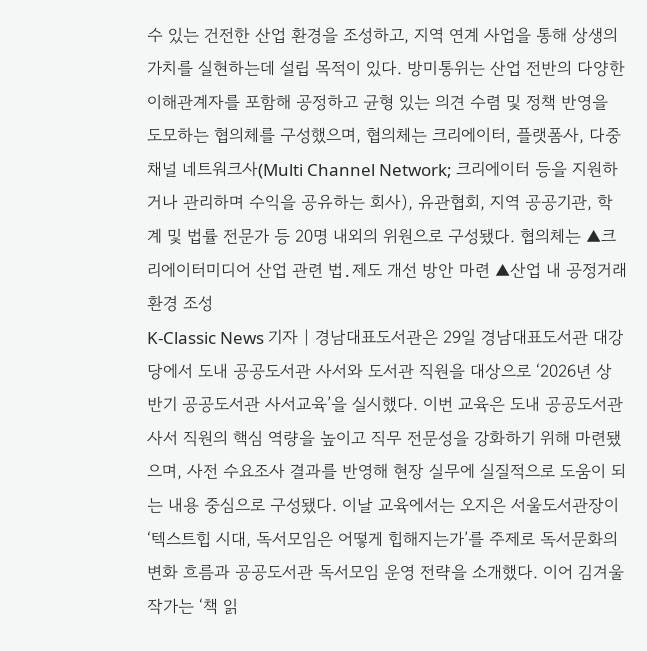수 있는 건전한 산업 환경을 조성하고, 지역 연계 사업을 통해 상생의 가치를 실현하는데 설립 목적이 있다. 방미통위는 산업 전반의 다양한 이해관계자를 포함해 공정하고 균형 있는 의견 수렴 및 정책 반영을 도모하는 협의체를 구성했으며, 협의체는 크리에이터, 플랫폼사, 다중채널 네트워크사(Multi Channel Network; 크리에이터 등을 지원하거나 관리하며 수익을 공유하는 회사), 유관협회, 지역 공공기관, 학계 및 법률 전문가 등 20명 내외의 위원으로 구성됐다. 협의체는 ▲크리에이터미디어 산업 관련 법․제도 개선 방안 마련 ▲산업 내 공정거래 환경 조성
K-Classic News 기자 | 경남대표도서관은 29일 경남대표도서관 대강당에서 도내 공공도서관 사서와 도서관 직원을 대상으로 ‘2026년 상반기 공공도서관 사서교육’을 실시했다. 이번 교육은 도내 공공도서관 사서 직원의 핵심 역량을 높이고 직무 전문성을 강화하기 위해 마련됐으며, 사전 수요조사 결과를 반영해 현장 실무에 실질적으로 도움이 되는 내용 중심으로 구성됐다. 이날 교육에서는 오지은 서울도서관장이 ‘텍스트힙 시대, 독서모임은 어떻게 힙해지는가’를 주제로 독서문화의 변화 흐름과 공공도서관 독서모임 운영 전략을 소개했다. 이어 김겨울 작가는 ‘책 읽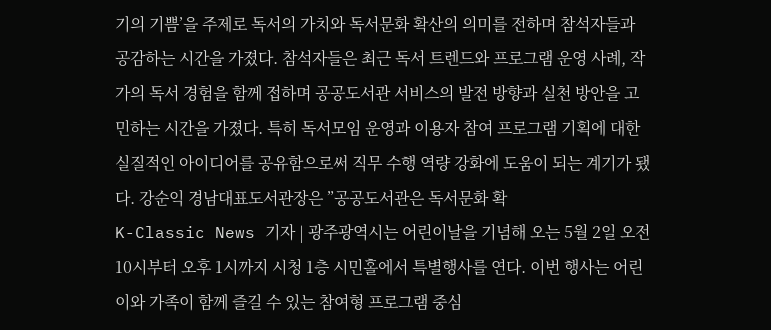기의 기쁨’을 주제로 독서의 가치와 독서문화 확산의 의미를 전하며 참석자들과 공감하는 시간을 가졌다. 참석자들은 최근 독서 트렌드와 프로그램 운영 사례, 작가의 독서 경험을 함께 접하며 공공도서관 서비스의 발전 방향과 실천 방안을 고민하는 시간을 가졌다. 특히 독서모임 운영과 이용자 참여 프로그램 기획에 대한 실질적인 아이디어를 공유함으로써 직무 수행 역량 강화에 도움이 되는 계기가 됐다. 강순익 경남대표도서관장은 ”공공도서관은 독서문화 확
K-Classic News 기자 | 광주광역시는 어린이날을 기념해 오는 5월 2일 오전 10시부터 오후 1시까지 시청 1층 시민홀에서 특별행사를 연다. 이번 행사는 어린이와 가족이 함께 즐길 수 있는 참여형 프로그램 중심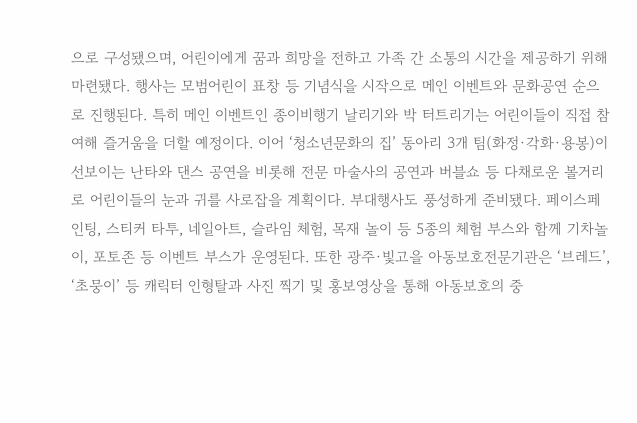으로 구성됐으며, 어린이에게 꿈과 희망을 전하고 가족 간 소통의 시간을 제공하기 위해 마련됐다. 행사는 모범어린이 표창 등 기념식을 시작으로 메인 이벤트와 문화공연 순으로 진행된다. 특히 메인 이벤트인 종이비행기 날리기와 박 터트리기는 어린이들이 직접 참여해 즐거움을 더할 예정이다. 이어 ‘청소년문화의 집’ 동아리 3개 팀(화정·각화·용봉)이 선보이는 난타와 댄스 공연을 비롯해 전문 마술사의 공연과 버블쇼 등 다채로운 볼거리로 어린이들의 눈과 귀를 사로잡을 계획이다. 부대행사도 풍성하게 준비됐다. 페이스페인팅, 스티커 타투, 네일아트, 슬라임 체험, 목재 놀이 등 5종의 체험 부스와 함께 기차놀이, 포토존 등 이벤트 부스가 운영된다. 또한 광주·빛고을 아동보호전문기관은 ‘브레드’, ‘초뭉이’ 등 캐릭터 인형탈과 사진 찍기 및 홍보영상을 통해 아동보호의 중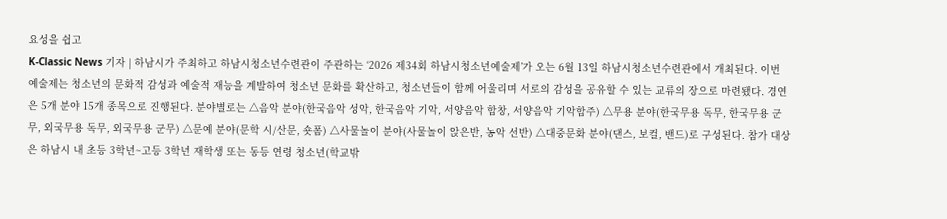요성을 쉽고
K-Classic News 기자 | 하남시가 주최하고 하남시청소년수련관이 주관하는 ‘2026 제34회 하남시청소년예술제’가 오는 6월 13일 하남시청소년수련관에서 개최된다. 이번 예술제는 청소년의 문화적 감성과 예술적 재능을 계발하여 청소년 문화를 확산하고, 청소년들이 함께 어울리며 서로의 감성을 공유할 수 있는 교류의 장으로 마련됐다. 경연은 5개 분야 15개 종목으로 진행된다. 분야별로는 △음악 분야(한국음악 성악, 한국음악 기악, 서양음악 합창, 서양음악 기악합주) △무용 분야(한국무용 독무, 한국무용 군무, 외국무용 독무, 외국무용 군무) △문예 분야(문학 시/산문, 숏폼) △사물놀이 분야(사물놀이 앉은반, 농악 선반) △대중문화 분야(댄스, 보컬, 밴드)로 구성된다. 참가 대상은 하남시 내 초등 3학년~고등 3학년 재학생 또는 동등 연령 청소년(학교밖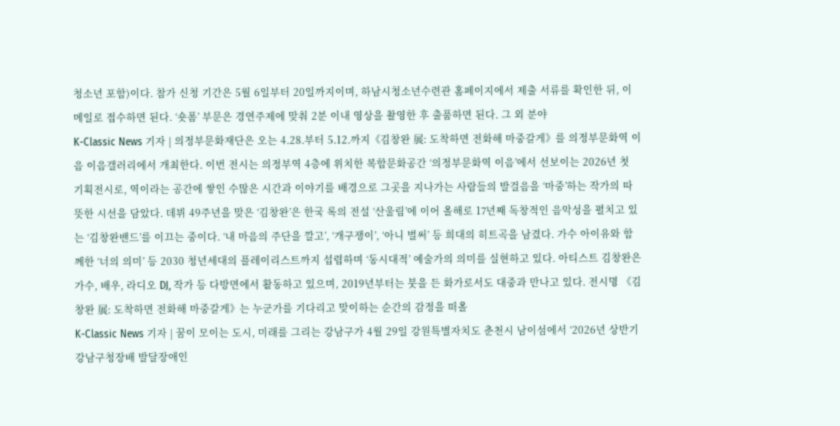청소년 포함)이다. 참가 신청 기간은 5월 6일부터 20일까지이며, 하남시청소년수련관 홈페이지에서 제출 서류를 확인한 뒤, 이메일로 접수하면 된다. ‘숏폼’ 부문은 경연주제에 맞춰 2분 이내 영상을 촬영한 후 출품하면 된다. 그 외 분야
K-Classic News 기자 | 의정부문화재단은 오는 4.28.부터 5.12.까지《김창완 展: 도착하면 전화해 마중갈게》를 의정부문화역 이음 이음갤러리에서 개최한다. 이번 전시는 의정부역 4층에 위치한 복합문화공간 ‘의정부문화역 이음’에서 선보이는 2026년 첫 기획전시로, 역이라는 공간에 쌓인 수많은 시간과 이야기를 배경으로 그곳을 지나가는 사람들의 발걸음을 ‘마중’하는 작가의 따뜻한 시선을 담았다. 데뷔 49주년을 맞은 ‘김창완’은 한국 록의 전설 ‘산울림’에 이어 올해로 17년째 독창적인 음악성을 펼치고 있는 ‘김창완밴드’를 이끄는 중이다. ‘내 마음의 주단을 깔고’, ‘개구쟁이’, ‘아니 벌써’ 등 희대의 히트곡을 남겼다. 가수 아이유와 함께한 ‘너의 의미’ 등 2030 청년세대의 플레이리스트까지 섭렵하며 ‘동시대적’ 예술가의 의미를 실현하고 있다. 아티스트 김창완은 가수, 배우, 라디오 DJ, 작가 등 다방면에서 활동하고 있으며, 2019년부터는 붓을 든 화가로서도 대중과 만나고 있다. 전시명 《김창완 展: 도착하면 전화해 마중갈게》는 누군가를 기다리고 맞이하는 순간의 감정을 떠올
K-Classic News 기자 | 꿈이 모이는 도시, 미래를 그리는 강남구가 4월 29일 강원특별자치도 춘천시 남이섬에서 ‘2026년 상반기 강남구청장배 발달장애인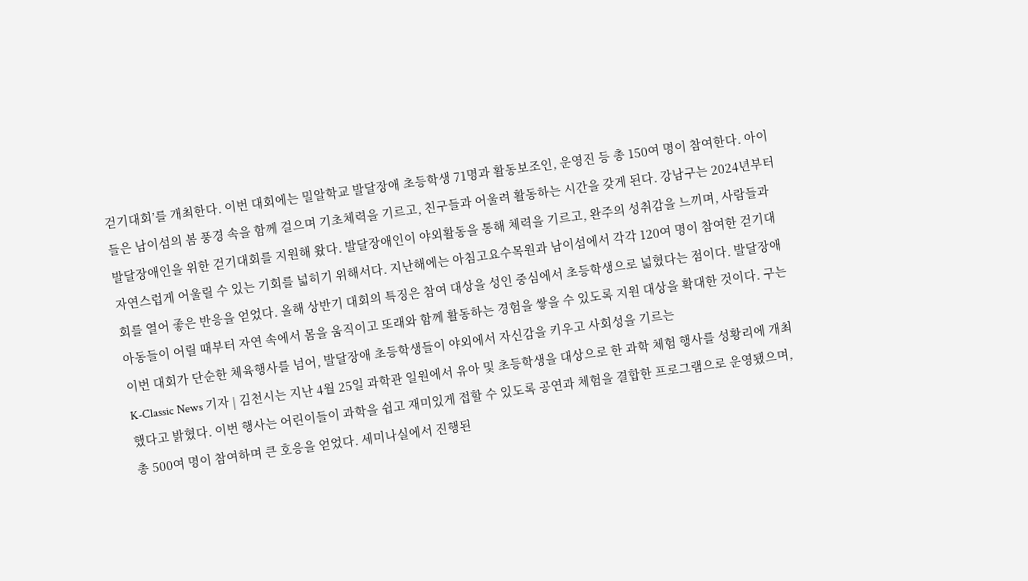걷기대회’를 개최한다. 이번 대회에는 밀알학교 발달장애 초등학생 71명과 활동보조인, 운영진 등 총 150여 명이 참여한다. 아이들은 남이섬의 봄 풍경 속을 함께 걸으며 기초체력을 기르고, 친구들과 어울려 활동하는 시간을 갖게 된다. 강남구는 2024년부터 발달장애인을 위한 걷기대회를 지원해 왔다. 발달장애인이 야외활동을 통해 체력을 기르고, 완주의 성취감을 느끼며, 사람들과 자연스럽게 어울릴 수 있는 기회를 넓히기 위해서다. 지난해에는 아침고요수목원과 남이섬에서 각각 120여 명이 참여한 걷기대회를 열어 좋은 반응을 얻었다. 올해 상반기 대회의 특징은 참여 대상을 성인 중심에서 초등학생으로 넓혔다는 점이다. 발달장애 아동들이 어릴 때부터 자연 속에서 몸을 움직이고 또래와 함께 활동하는 경험을 쌓을 수 있도록 지원 대상을 확대한 것이다. 구는 이번 대회가 단순한 체육행사를 넘어, 발달장애 초등학생들이 야외에서 자신감을 키우고 사회성을 기르는
K-Classic News 기자 | 김천시는 지난 4월 25일 과학관 일원에서 유아 및 초등학생을 대상으로 한 과학 체험 행사를 성황리에 개최했다고 밝혔다. 이번 행사는 어린이들이 과학을 쉽고 재미있게 접할 수 있도록 공연과 체험을 결합한 프로그램으로 운영됐으며, 총 500여 명이 참여하며 큰 호응을 얻었다. 세미나실에서 진행된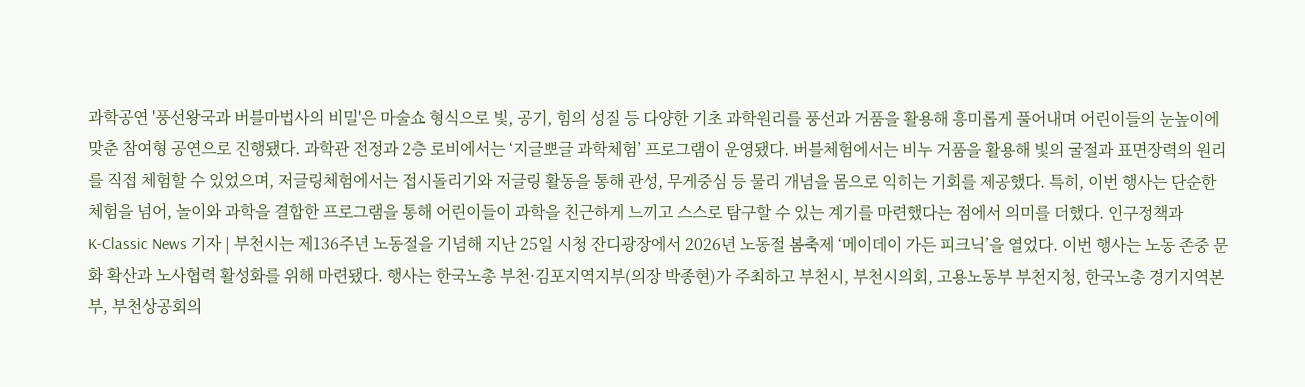과학공연 '풍선왕국과 버블마법사의 비밀'은 마술쇼 형식으로 빛, 공기, 힘의 성질 등 다양한 기초 과학원리를 풍선과 거품을 활용해 흥미롭게 풀어내며 어린이들의 눈높이에 맞춘 참여형 공연으로 진행됐다. 과학관 전정과 2층 로비에서는 ‘지글뽀글 과학체험’ 프로그램이 운영됐다. 버블체험에서는 비누 거품을 활용해 빛의 굴절과 표면장력의 원리를 직접 체험할 수 있었으며, 저글링체험에서는 접시돌리기와 저글링 활동을 통해 관성, 무게중심 등 물리 개념을 몸으로 익히는 기회를 제공했다. 특히, 이번 행사는 단순한 체험을 넘어, 놀이와 과학을 결합한 프로그램을 통해 어린이들이 과학을 친근하게 느끼고 스스로 탐구할 수 있는 계기를 마련했다는 점에서 의미를 더했다. 인구정책과
K-Classic News 기자 | 부천시는 제136주년 노동절을 기념해 지난 25일 시청 잔디광장에서 2026년 노동절 봄축제 ‘메이데이 가든 피크닉’을 열었다. 이번 행사는 노동 존중 문화 확산과 노사협력 활성화를 위해 마련됐다. 행사는 한국노총 부천·김포지역지부(의장 박종현)가 주최하고 부천시, 부천시의회, 고용노동부 부천지청, 한국노총 경기지역본부, 부천상공회의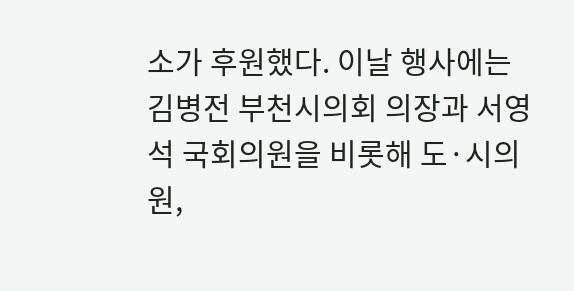소가 후원했다. 이날 행사에는 김병전 부천시의회 의장과 서영석 국회의원을 비롯해 도·시의원,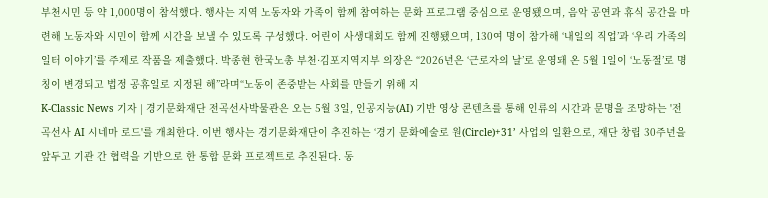부천시민 등 약 1,000명이 참석했다. 행사는 지역 노동자와 가족이 함께 참여하는 문화 프로그램 중심으로 운영됐으며, 음악 공연과 휴식 공간을 마련해 노동자와 시민이 함께 시간을 보낼 수 있도록 구성했다. 어린이 사생대회도 함께 진행됐으며, 130여 명이 참가해 ‘내일의 직업’과 ‘우리 가족의 일터 이야기’를 주제로 작품을 제출했다. 박종현 한국노총 부천·김포지역지부 의장은 “2026년은 ‘근로자의 날’로 운영돼 온 5월 1일이 ‘노동절’로 명칭이 변경되고 법정 공휴일로 지정된 해”라며“노동이 존중받는 사회를 만들기 위해 지
K-Classic News 기자 | 경기문화재단 전곡선사박물관은 오는 5월 3일, 인공지능(AI) 기반 영상 콘텐츠를 통해 인류의 시간과 문명을 조망하는 '전곡선사 AI 시네마 로드'를 개최한다. 이번 행사는 경기문화재단이 추진하는 ‘경기 문화예술로 원(Circle)+31’ 사업의 일환으로, 재단 창립 30주년을 앞두고 기관 간 협력을 기반으로 한 통합 문화 프로젝트로 추진된다. 동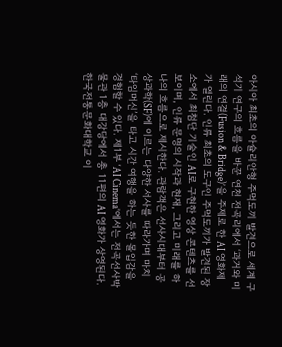아시아 최초의 아슐리안형 주먹도끼 발견으로 세계 구석기 연구의 흐름을 바꾼 연천 전곡리에서 ‘과거와 미래의 연결(Fusion & Bridge)’을 주제로 한 AI 영화제가 열린다. 인류 최초의 도구인 주먹도끼가 발견된 장소에서 최첨단 기술인 AI로 구현한 영상 콘텐츠를 선보이며, 인류 문명의 시작과 현재, 그리고 미래를 하나의 흐름으로 제시한다. 관람객은 선사시대부터 공상과학(SF)에 이르는 다양한 서사를 따라가며 마치 ‘타임머신’을 타고 시간 여행을 하는 듯한 몰입감을 경험할 수 있다. 제1부 ‘AI Cinema’에서는 전곡선사박물관 1층 대강당에서 총 11편의 AI 영화가 상영된다. 한국전통문화대학교 이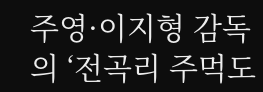주영·이지형 감독의 ‘전곡리 주먹도